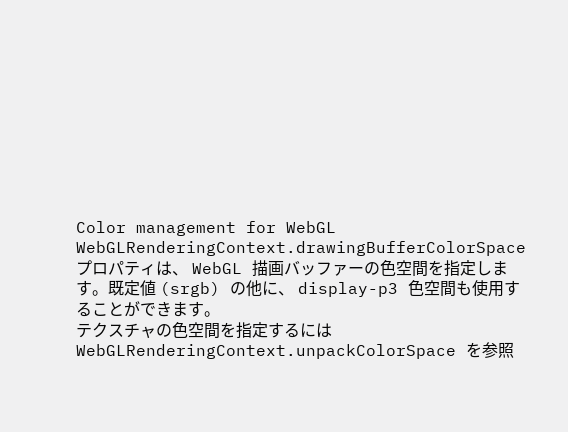Color management for WebGL
WebGLRenderingContext.drawingBufferColorSpace プロパティは、 WebGL 描画バッファーの色空間を指定します。既定値 (srgb) の他に、 display-p3 色空間も使用することができます。
テクスチャの色空間を指定するには WebGLRenderingContext.unpackColorSpace を参照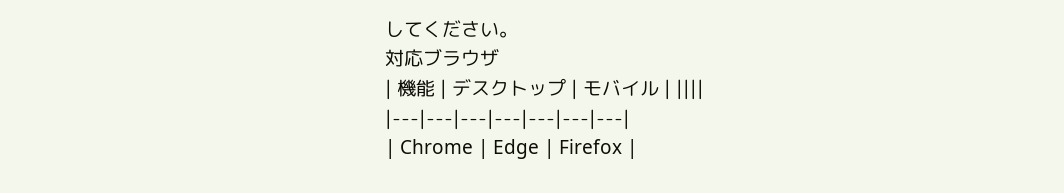してください。
対応ブラウザ
| 機能 | デスクトップ | モバイル | ||||
|---|---|---|---|---|---|---|
| Chrome | Edge | Firefox |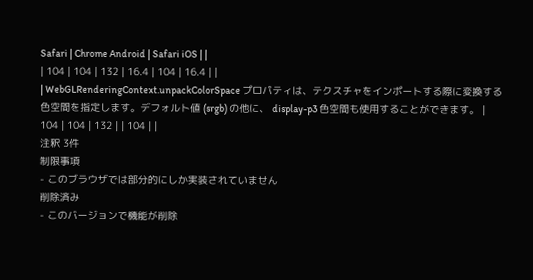Safari | Chrome Android | Safari iOS | |
| 104 | 104 | 132 | 16.4 | 104 | 16.4 | |
| WebGLRenderingContext.unpackColorSpace プロパティは、テクスチャをインポートする際に変換する色空間を指定します。デフォルト値 (srgb) の他に、 display-p3 色空間も使用することができます。 | 104 | 104 | 132 | | 104 | |
注釈 3件
制限事項
- このブラウザでは部分的にしか実装されていません
削除済み
- このバージョンで機能が削除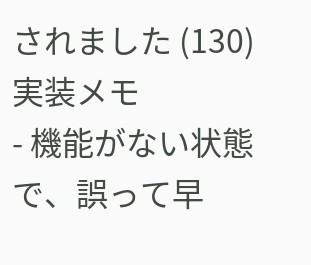されました (130)
実装メモ
- 機能がない状態で、誤って早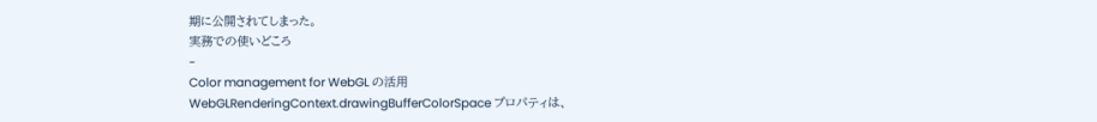期に公開されてしまった。
実務での使いどころ
-
Color management for WebGL の活用
WebGLRenderingContext.drawingBufferColorSpace プロパティは、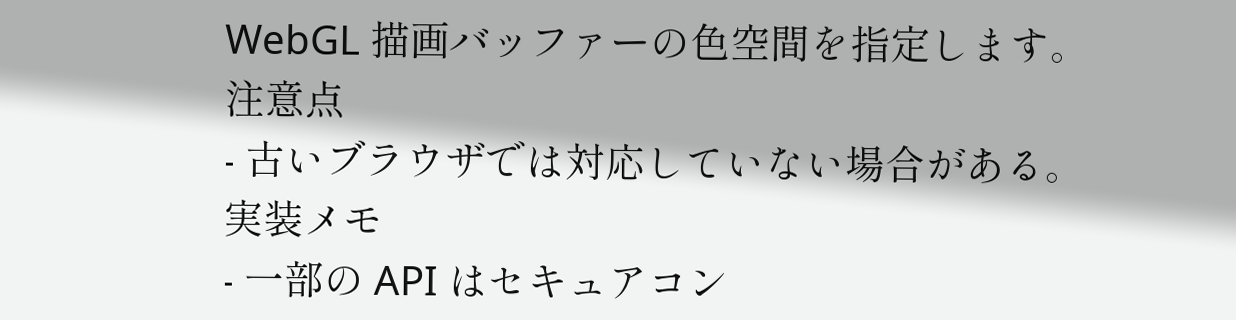WebGL 描画バッファーの色空間を指定します。
注意点
- 古いブラウザでは対応していない場合がある。
実装メモ
- 一部の API はセキュアコン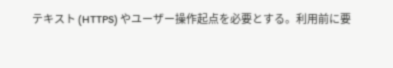テキスト (HTTPS) やユーザー操作起点を必要とする。利用前に要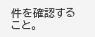件を確認すること。